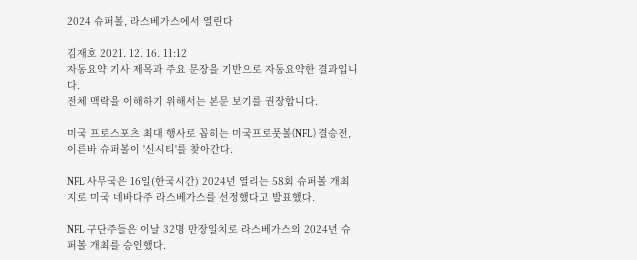2024 슈퍼볼, 라스베가스에서 열린다

김재호 2021. 12. 16. 11:12
자동요약 기사 제목과 주요 문장을 기반으로 자동요약한 결과입니다.
전체 맥락을 이해하기 위해서는 본문 보기를 권장합니다.

미국 프로스포츠 최대 행사로 꼽히는 미국프로풋볼(NFL) 결승전, 이른바 슈퍼볼이 '신시티'를 찾아간다.

NFL 사무국은 16일(한국시간) 2024년 열리는 58회 슈퍼볼 개최지로 미국 네바다주 라스베가스를 선정했다고 발표했다.

NFL 구단주들은 이날 32명 만장일치로 라스베가스의 2024년 슈퍼볼 개최를 승인했다.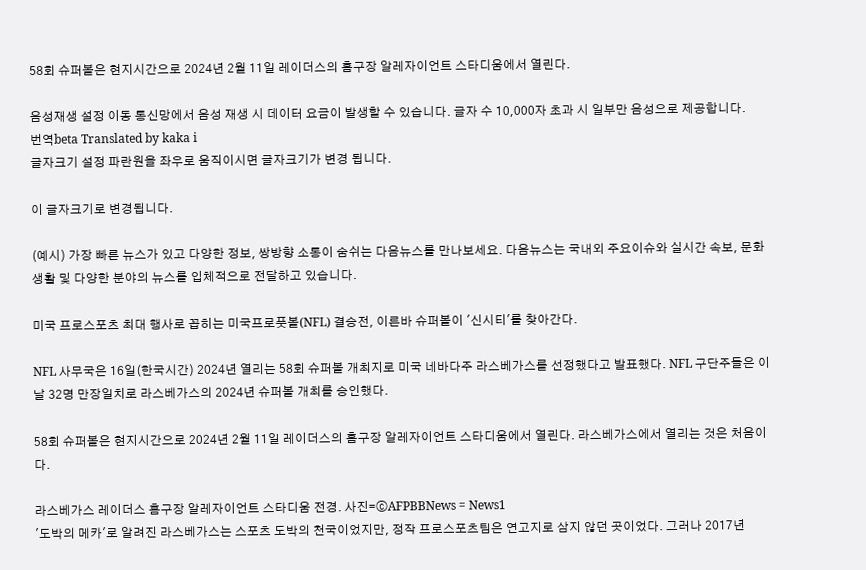58회 슈퍼볼은 현지시간으로 2024년 2월 11일 레이더스의 홈구장 알레자이언트 스타디움에서 열린다.

음성재생 설정 이동 통신망에서 음성 재생 시 데이터 요금이 발생할 수 있습니다. 글자 수 10,000자 초과 시 일부만 음성으로 제공합니다.
번역beta Translated by kaka i
글자크기 설정 파란원을 좌우로 움직이시면 글자크기가 변경 됩니다.

이 글자크기로 변경됩니다.

(예시) 가장 빠른 뉴스가 있고 다양한 정보, 쌍방향 소통이 숨쉬는 다음뉴스를 만나보세요. 다음뉴스는 국내외 주요이슈와 실시간 속보, 문화생활 및 다양한 분야의 뉴스를 입체적으로 전달하고 있습니다.

미국 프로스포츠 최대 행사로 꼽히는 미국프로풋볼(NFL) 결승전, 이른바 슈퍼볼이 '신시티'를 찾아간다.

NFL 사무국은 16일(한국시간) 2024년 열리는 58회 슈퍼볼 개최지로 미국 네바다주 라스베가스를 선정했다고 발표했다. NFL 구단주들은 이날 32명 만장일치로 라스베가스의 2024년 슈퍼볼 개최를 승인했다.

58회 슈퍼볼은 현지시간으로 2024년 2월 11일 레이더스의 홈구장 알레자이언트 스타디움에서 열린다. 라스베가스에서 열리는 것은 처음이다.

라스베가스 레이더스 홈구장 알레자이언트 스타디움 전경. 사진=ⓒAFPBBNews = News1
'도박의 메카'로 알려진 라스베가스는 스포츠 도박의 천국이었지만, 정작 프로스포츠팀은 연고지로 삼지 않던 곳이었다. 그러나 2017년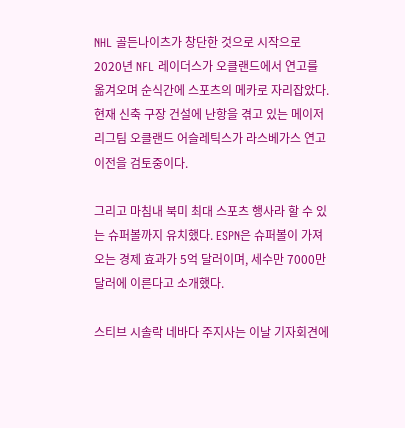NHL 골든나이츠가 창단한 것으로 시작으로 2020년 NFL 레이더스가 오클랜드에서 연고를 옮겨오며 순식간에 스포츠의 메카로 자리잡았다. 현재 신축 구장 건설에 난항을 겪고 있는 메이저리그팀 오클랜드 어슬레틱스가 라스베가스 연고 이전을 검토중이다.

그리고 마침내 북미 최대 스포츠 행사라 할 수 있는 슈퍼볼까지 유치했다. ESPN은 슈퍼볼이 가져오는 경제 효과가 5억 달러이며, 세수만 7000만 달러에 이른다고 소개했다.

스티브 시솔락 네바다 주지사는 이날 기자회견에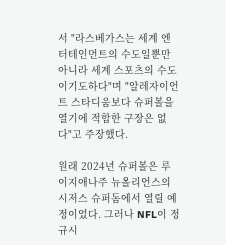서 "라스베가스는 세계 엔터테인먼트의 수도일뿐만 아니라 세계 스포츠의 수도이기도하다"며 "알레자이언트 스타디움보다 슈퍼볼을 열기에 적합한 구장은 없다"고 주장했다.

원래 2024년 슈퍼볼은 루이지애나주 뉴올리언스의 시저스 슈퍼돔에서 열릴 예정이었다. 그러나 NFL이 정규시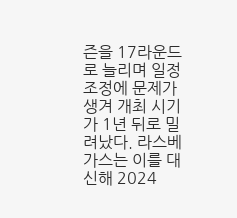즌을 17라운드로 늘리며 일정 조정에 문제가 생겨 개최 시기가 1년 뒤로 밀려났다. 라스베가스는 이를 대신해 2024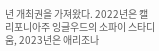년 개최권을 가져왔다. 2022년은 캘리포니아주 잉글우드의 소파이 스타디움, 2023년은 애리조나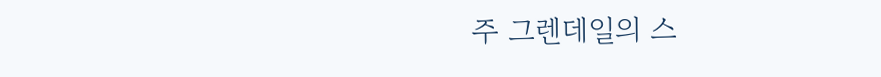주 그렌데일의 스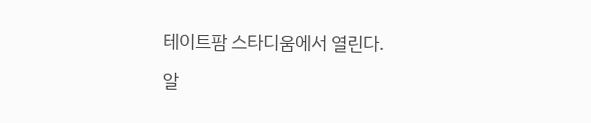테이트팜 스타디움에서 열린다.

알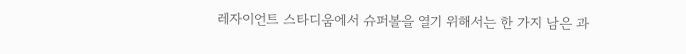레자이언트 스타디움에서 슈퍼볼을 열기 위해서는 한 가지 남은 과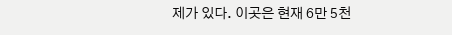제가 있다. 이곳은 현재 6만 5천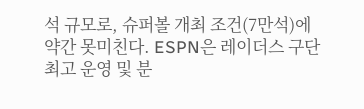석 규모로, 슈퍼볼 개최 조건(7만석)에 약간 못미친다. ESPN은 레이더스 구단 최고 운영 및 분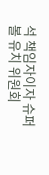석 책임자이자 슈퍼볼 유치 위원회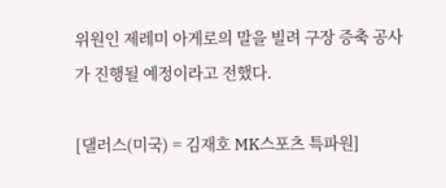위원인 제레미 아게로의 말을 빌려 구장 증축 공사가 진행될 예정이라고 전했다.

[댈러스(미국) = 김재호 MK스포츠 특파원]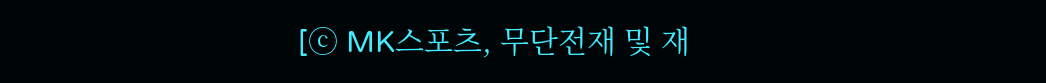[ⓒ MK스포츠, 무단전재 및 재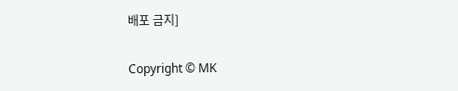배포 금지]

Copyright © MK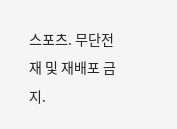스포츠. 무단전재 및 재배포 금지.